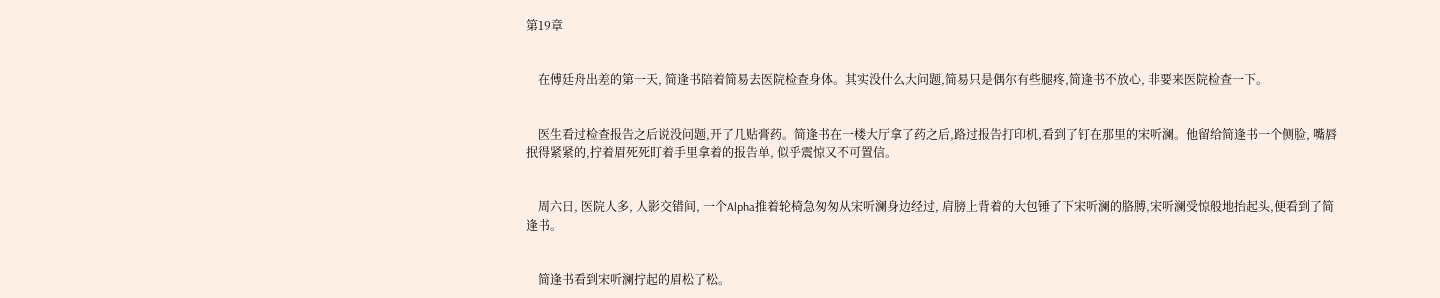第19章


    在傅廷舟出差的第一天, 简逢书陪着简易去医院检查身体。其实没什么大问题,简易只是偶尔有些腿疼,简逢书不放心, 非要来医院检查一下。


    医生看过检查报告之后说没问题,开了几贴膏药。简逢书在一楼大厅拿了药之后,路过报告打印机,看到了钉在那里的宋听澜。他留给简逢书一个侧脸, 嘴唇抿得紧紧的,拧着眉死死盯着手里拿着的报告单, 似乎震惊又不可置信。


    周六日, 医院人多, 人影交错间, 一个Alpha推着轮椅急匆匆从宋听澜身边经过, 肩膀上背着的大包锤了下宋听澜的胳膊,宋听澜受惊般地抬起头,便看到了简逢书。


    简逢书看到宋听澜拧起的眉松了松。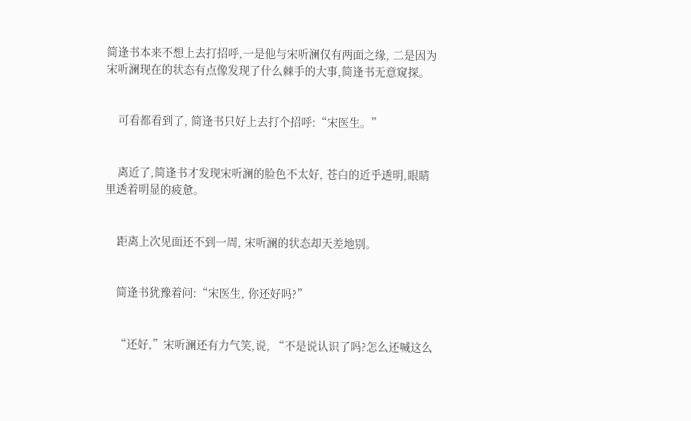简逢书本来不想上去打招呼,一是他与宋听澜仅有两面之缘, 二是因为宋听澜现在的状态有点像发现了什么棘手的大事,简逢书无意窥探。


    可看都看到了, 简逢书只好上去打个招呼:“宋医生。”


    离近了,简逢书才发现宋听澜的脸色不太好, 苍白的近乎透明,眼睛里透着明显的疲惫。


    距离上次见面还不到一周, 宋听澜的状态却天差地别。


    简逢书犹豫着问:“宋医生, 你还好吗?”


    “还好,”宋听澜还有力气笑,说, “不是说认识了吗?怎么还喊这么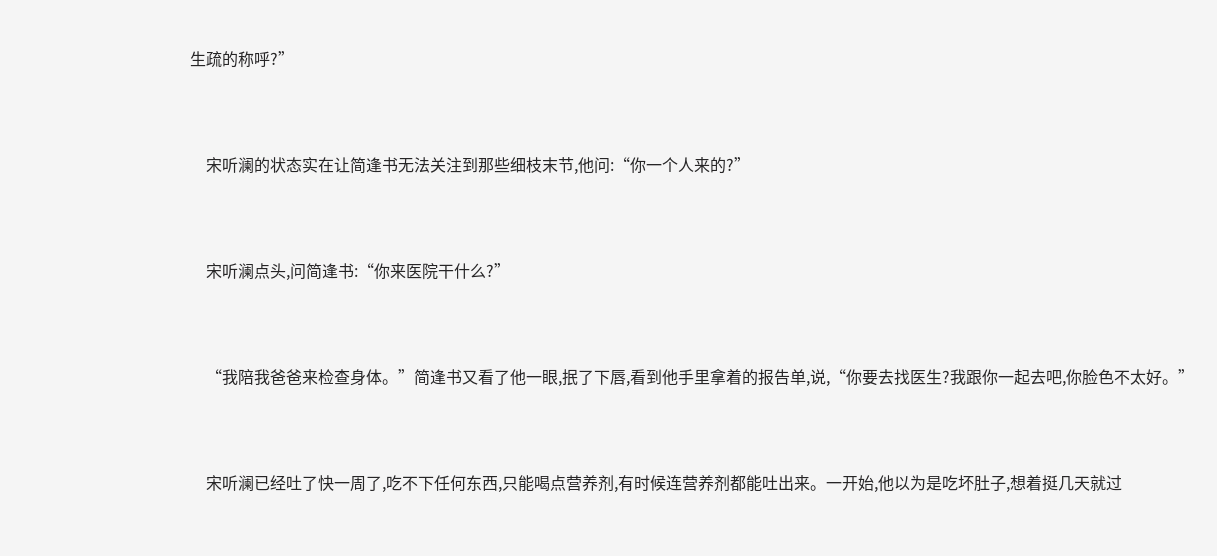生疏的称呼?”


    宋听澜的状态实在让简逢书无法关注到那些细枝末节,他问:“你一个人来的?”


    宋听澜点头,问简逢书:“你来医院干什么?”


    “我陪我爸爸来检查身体。”简逢书又看了他一眼,抿了下唇,看到他手里拿着的报告单,说,“你要去找医生?我跟你一起去吧,你脸色不太好。”


    宋听澜已经吐了快一周了,吃不下任何东西,只能喝点营养剂,有时候连营养剂都能吐出来。一开始,他以为是吃坏肚子,想着挺几天就过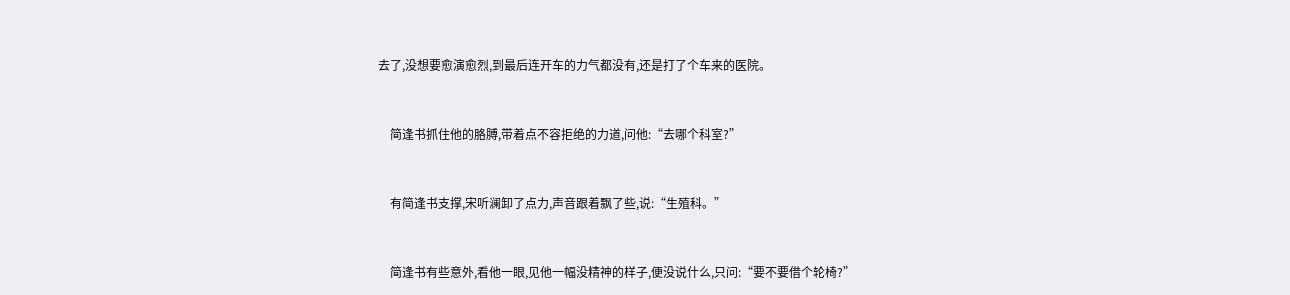去了,没想要愈演愈烈,到最后连开车的力气都没有,还是打了个车来的医院。


    简逢书抓住他的胳膊,带着点不容拒绝的力道,问他:“去哪个科室?”


    有简逢书支撑,宋听澜卸了点力,声音跟着飘了些,说:“生殖科。”


    简逢书有些意外,看他一眼,见他一幅没精神的样子,便没说什么,只问:“要不要借个轮椅?”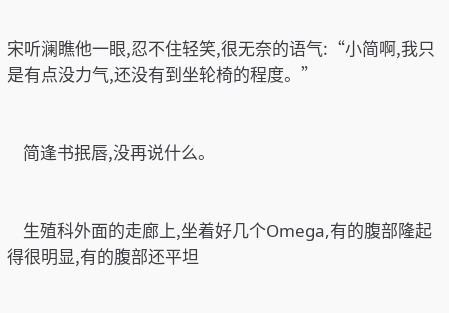宋听澜瞧他一眼,忍不住轻笑,很无奈的语气:“小简啊,我只是有点没力气,还没有到坐轮椅的程度。”


    简逢书抿唇,没再说什么。


    生殖科外面的走廊上,坐着好几个Omega,有的腹部隆起得很明显,有的腹部还平坦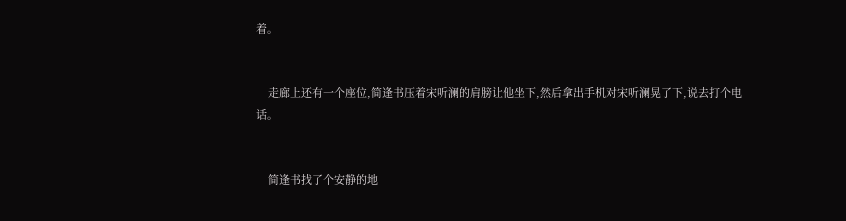着。


    走廊上还有一个座位,简逢书压着宋听澜的肩膀让他坐下,然后拿出手机对宋听澜晃了下,说去打个电话。


    简逢书找了个安静的地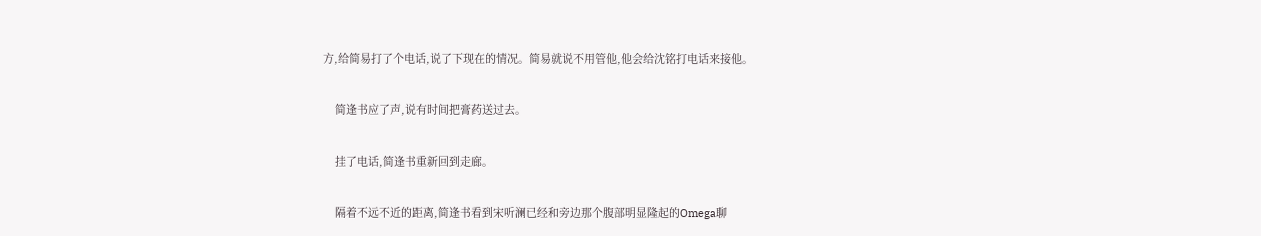方,给简易打了个电话,说了下现在的情况。简易就说不用管他,他会给沈铭打电话来接他。


    简逢书应了声,说有时间把膏药送过去。


    挂了电话,简逢书重新回到走廊。


    隔着不远不近的距离,简逢书看到宋听澜已经和旁边那个腹部明显隆起的Omega聊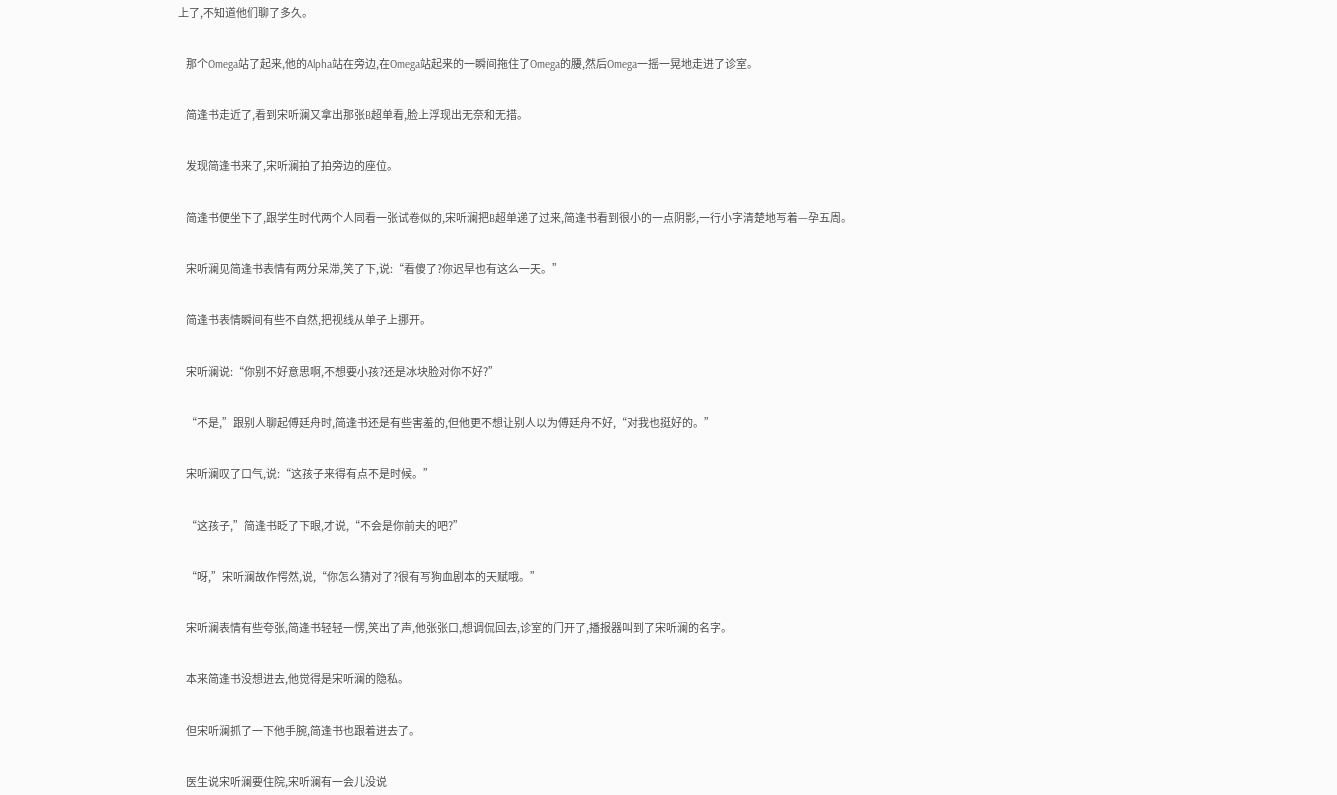上了,不知道他们聊了多久。


    那个Omega站了起来,他的Alpha站在旁边,在Omega站起来的一瞬间拖住了Omega的腰,然后Omega一摇一晃地走进了诊室。


    简逢书走近了,看到宋听澜又拿出那张B超单看,脸上浮现出无奈和无措。


    发现简逢书来了,宋听澜拍了拍旁边的座位。


    简逢书便坐下了,跟学生时代两个人同看一张试卷似的,宋听澜把B超单递了过来,简逢书看到很小的一点阴影,一行小字清楚地写着—孕五周。


    宋听澜见简逢书表情有两分呆滞,笑了下,说:“看傻了?你迟早也有这么一天。”


    简逢书表情瞬间有些不自然,把视线从单子上挪开。


    宋听澜说:“你别不好意思啊,不想要小孩?还是冰块脸对你不好?”


    “不是,”跟别人聊起傅廷舟时,简逢书还是有些害羞的,但他更不想让别人以为傅廷舟不好,“对我也挺好的。”


    宋听澜叹了口气,说:“这孩子来得有点不是时候。”


    “这孩子,”简逢书眨了下眼,才说,“不会是你前夫的吧?”


    “呀,”宋听澜故作愕然,说,“你怎么猜对了?很有写狗血剧本的天赋哦。”


    宋听澜表情有些夸张,简逢书轻轻一愣,笑出了声,他张张口,想调侃回去,诊室的门开了,播报器叫到了宋听澜的名字。


    本来简逢书没想进去,他觉得是宋听澜的隐私。


    但宋听澜抓了一下他手腕,简逢书也跟着进去了。


    医生说宋听澜要住院,宋听澜有一会儿没说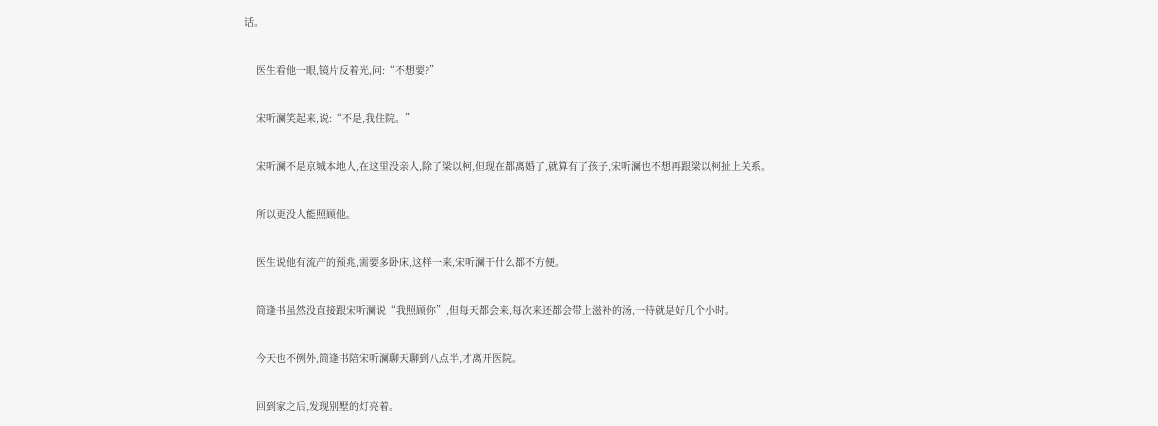话。


    医生看他一眼,镜片反着光,问:“不想要?”


    宋听澜笑起来,说:“不是,我住院。”


    宋听澜不是京城本地人,在这里没亲人,除了梁以柯,但现在都离婚了,就算有了孩子,宋听澜也不想再跟梁以柯扯上关系。


    所以更没人能照顾他。


    医生说他有流产的预兆,需要多卧床,这样一来,宋听澜干什么都不方便。


    简逢书虽然没直接跟宋听澜说“我照顾你”,但每天都会来,每次来还都会带上滋补的汤,一待就是好几个小时。


    今天也不例外,简逢书陪宋听澜聊天聊到八点半,才离开医院。


    回到家之后,发现别墅的灯亮着。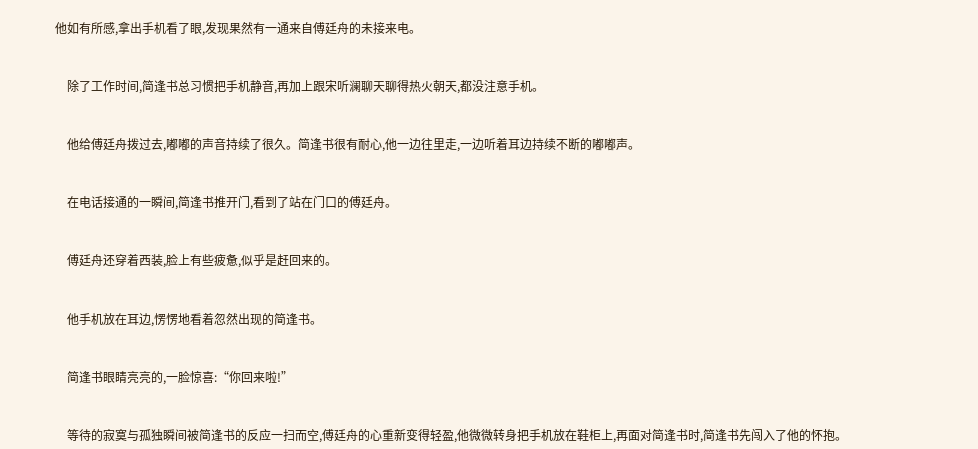他如有所感,拿出手机看了眼,发现果然有一通来自傅廷舟的未接来电。


    除了工作时间,简逢书总习惯把手机静音,再加上跟宋听澜聊天聊得热火朝天,都没注意手机。


    他给傅廷舟拨过去,嘟嘟的声音持续了很久。简逢书很有耐心,他一边往里走,一边听着耳边持续不断的嘟嘟声。


    在电话接通的一瞬间,简逢书推开门,看到了站在门口的傅廷舟。


    傅廷舟还穿着西装,脸上有些疲惫,似乎是赶回来的。


    他手机放在耳边,愣愣地看着忽然出现的简逢书。


    简逢书眼睛亮亮的,一脸惊喜:“你回来啦!”


    等待的寂寞与孤独瞬间被简逢书的反应一扫而空,傅廷舟的心重新变得轻盈,他微微转身把手机放在鞋柜上,再面对简逢书时,简逢书先闯入了他的怀抱。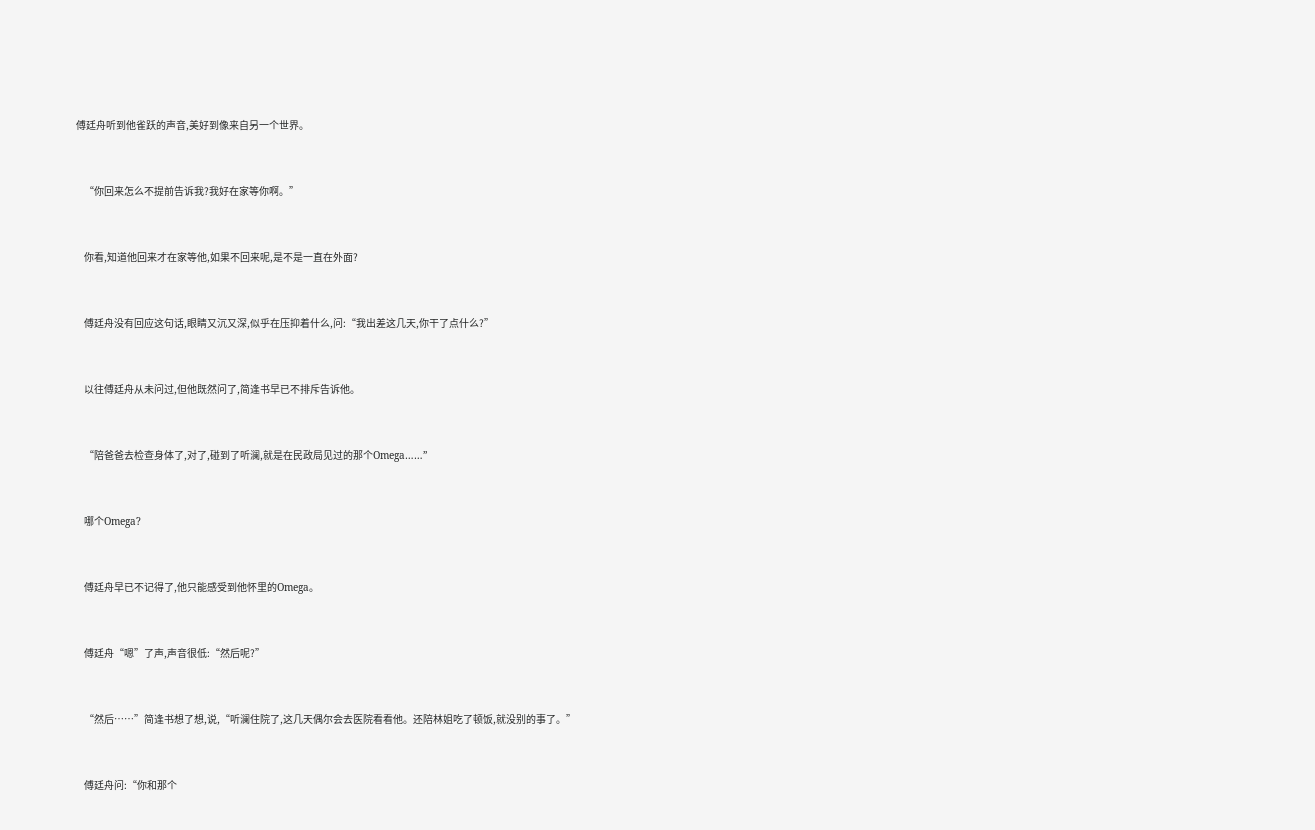傅廷舟听到他雀跃的声音,美好到像来自另一个世界。


    “你回来怎么不提前告诉我?我好在家等你啊。”


    你看,知道他回来才在家等他,如果不回来呢,是不是一直在外面?


    傅廷舟没有回应这句话,眼睛又沉又深,似乎在压抑着什么,问:“我出差这几天,你干了点什么?”


    以往傅廷舟从未问过,但他既然问了,简逢书早已不排斥告诉他。


    “陪爸爸去检查身体了,对了,碰到了听澜,就是在民政局见过的那个Omega……”


    哪个Omega?


    傅廷舟早已不记得了,他只能感受到他怀里的Omega。


    傅廷舟“嗯”了声,声音很低:“然后呢?”


    “然后……”简逢书想了想,说,“听澜住院了,这几天偶尔会去医院看看他。还陪林姐吃了顿饭,就没别的事了。”


    傅廷舟问:“你和那个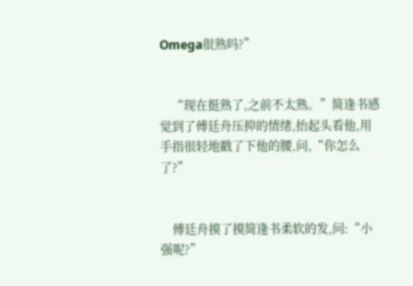Omega很熟吗?”


    “现在挺熟了,之前不太熟。”简逢书感觉到了傅廷舟压抑的情绪,抬起头看他,用手指很轻地戳了下他的腰,问,“你怎么了?”


    傅廷舟摸了摸简逢书柔软的发,问:“小强呢?”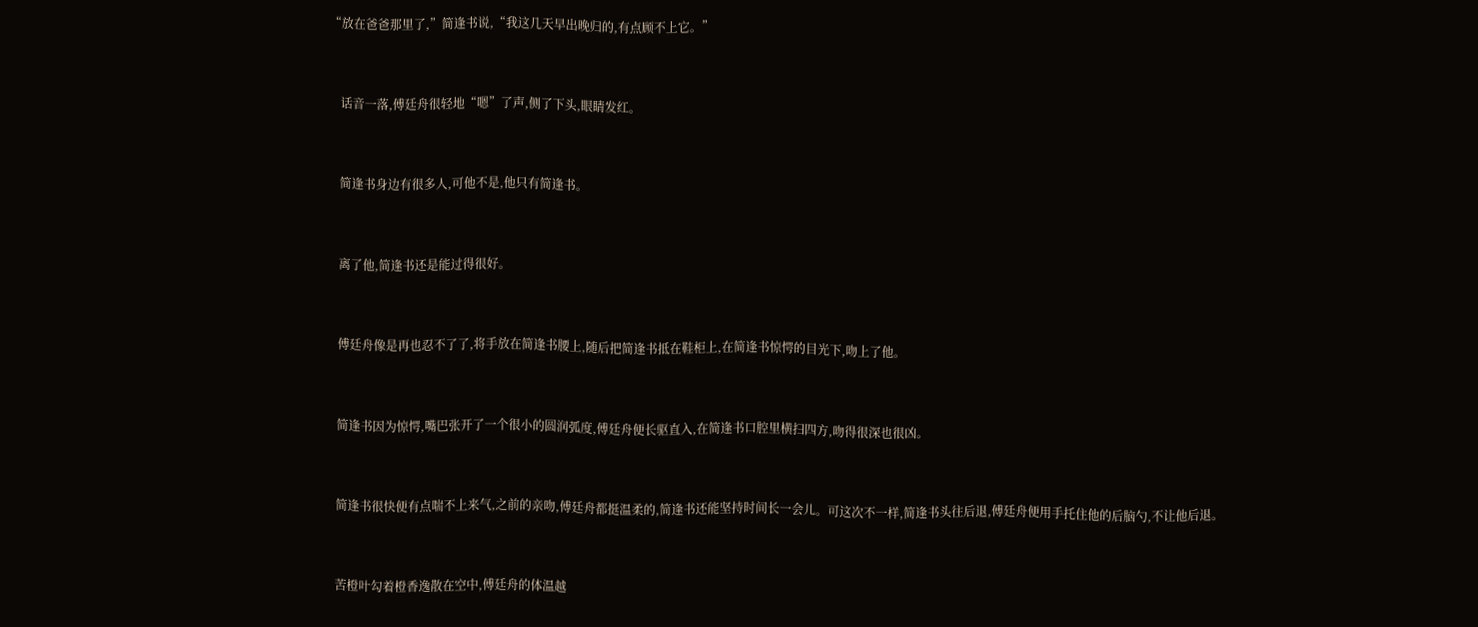“放在爸爸那里了,”简逢书说,“我这几天早出晚归的,有点顾不上它。”


    话音一落,傅廷舟很轻地“嗯”了声,侧了下头,眼睛发红。


    简逢书身边有很多人,可他不是,他只有简逢书。


    离了他,简逢书还是能过得很好。


    傅廷舟像是再也忍不了了,将手放在简逢书腰上,随后把简逢书抵在鞋柜上,在简逢书惊愕的目光下,吻上了他。


    简逢书因为惊愕,嘴巴张开了一个很小的圆润弧度,傅廷舟便长驱直入,在简逢书口腔里横扫四方,吻得很深也很凶。


    简逢书很快便有点喘不上来气,之前的亲吻,傅廷舟都挺温柔的,简逢书还能坚持时间长一会儿。可这次不一样,简逢书头往后退,傅廷舟便用手托住他的后脑勺,不让他后退。


    苦橙叶勾着橙香逸散在空中,傅廷舟的体温越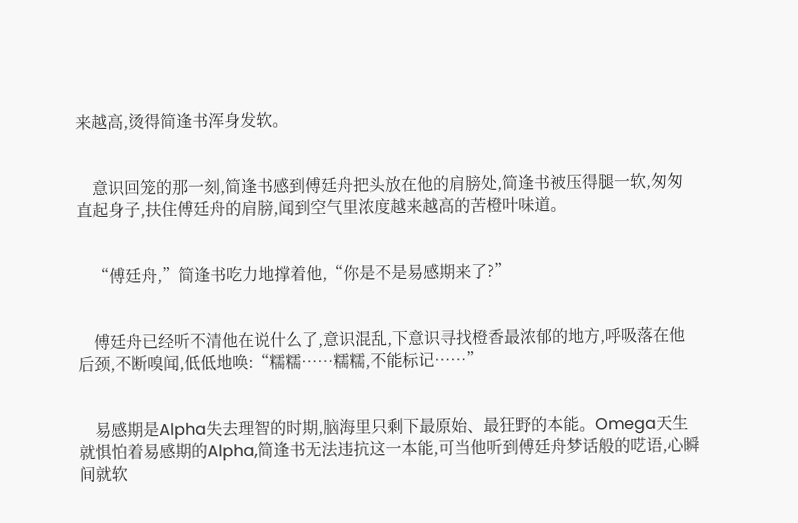来越高,烫得简逢书浑身发软。


    意识回笼的那一刻,简逢书感到傅廷舟把头放在他的肩膀处,简逢书被压得腿一软,匆匆直起身子,扶住傅廷舟的肩膀,闻到空气里浓度越来越高的苦橙叶味道。


    “傅廷舟,”简逢书吃力地撑着他,“你是不是易感期来了?”


    傅廷舟已经听不清他在说什么了,意识混乱,下意识寻找橙香最浓郁的地方,呼吸落在他后颈,不断嗅闻,低低地唤:“糯糯……糯糯,不能标记……”


    易感期是Alpha失去理智的时期,脑海里只剩下最原始、最狂野的本能。Omega天生就惧怕着易感期的Alpha,简逢书无法违抗这一本能,可当他听到傅廷舟梦话般的呓语,心瞬间就软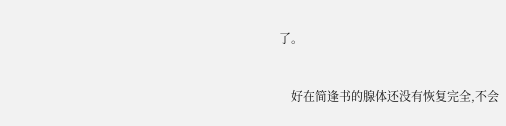了。


    好在简逢书的腺体还没有恢复完全,不会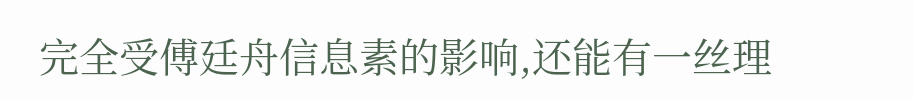完全受傅廷舟信息素的影响,还能有一丝理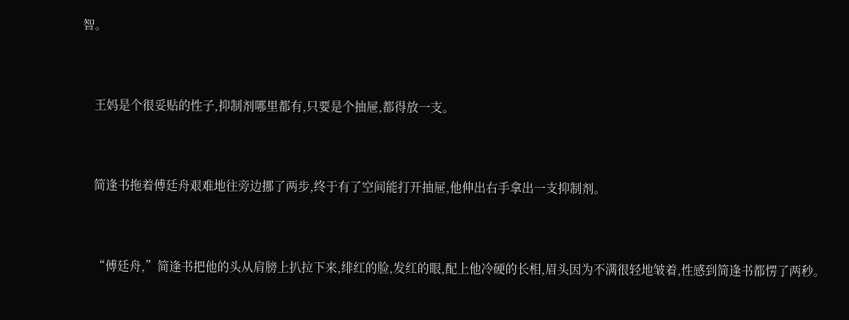智。


    王妈是个很妥贴的性子,抑制剂哪里都有,只要是个抽屉,都得放一支。


    简逢书拖着傅廷舟艰难地往旁边挪了两步,终于有了空间能打开抽屉,他伸出右手拿出一支抑制剂。


    “傅廷舟,”简逢书把他的头从肩膀上扒拉下来,绯红的脸,发红的眼,配上他冷硬的长相,眉头因为不满很轻地皱着,性感到简逢书都愣了两秒。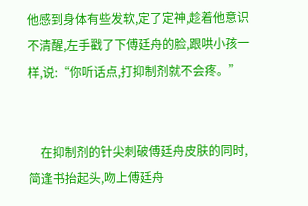他感到身体有些发软,定了定神,趁着他意识不清醒,左手戳了下傅廷舟的脸,跟哄小孩一样,说:“你听话点,打抑制剂就不会疼。”


    在抑制剂的针尖刺破傅廷舟皮肤的同时,简逢书抬起头,吻上傅廷舟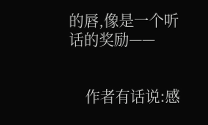的唇,像是一个听话的奖励——


    作者有话说:感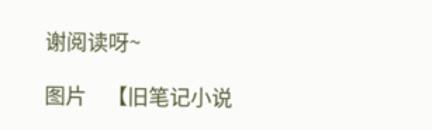谢阅读呀~

图片    【旧笔记小说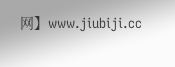网】www.jiubiji.cc